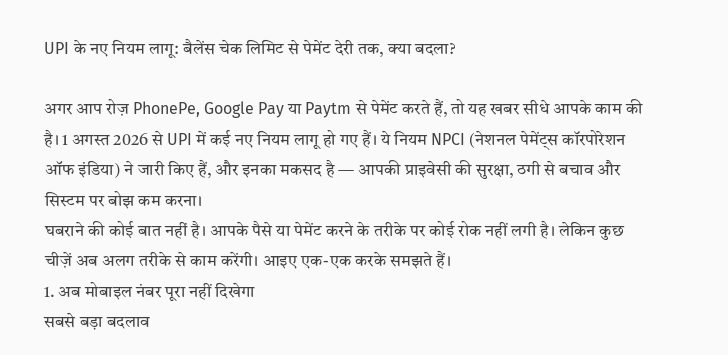UPI के नए नियम लागू: बैलेंस चेक लिमिट से पेमेंट देरी तक, क्या बदला?

अगर आप रोज़ PhonePe, Google Pay या Paytm से पेमेंट करते हैं, तो यह खबर सीधे आपके काम की है। 1 अगस्त 2026 से UPI में कई नए नियम लागू हो गए हैं। ये नियम NPCI (नेशनल पेमेंट्स कॉरपोरेशन ऑफ इंडिया) ने जारी किए हैं, और इनका मकसद है — आपकी प्राइवेसी की सुरक्षा, ठगी से बचाव और सिस्टम पर बोझ कम करना।
घबराने की कोई बात नहीं है। आपके पैसे या पेमेंट करने के तरीके पर कोई रोक नहीं लगी है। लेकिन कुछ चीज़ें अब अलग तरीके से काम करेंगी। आइए एक-एक करके समझते हैं।
1. अब मोबाइल नंबर पूरा नहीं दिखेगा
सबसे बड़ा बदलाव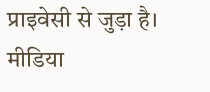प्राइवेसी से जुड़ा है। मीडिया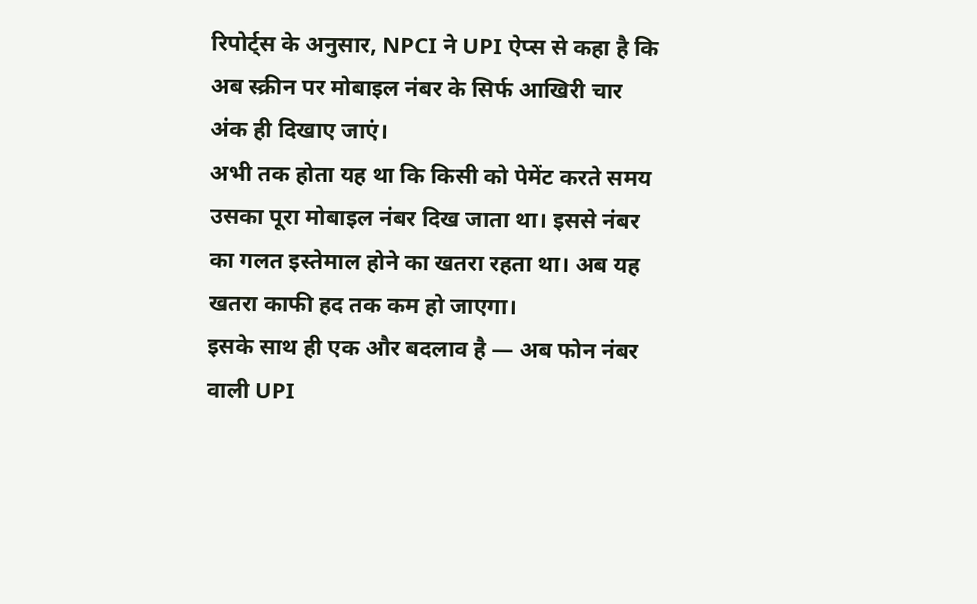रिपोर्ट्स के अनुसार, NPCI ने UPI ऐप्स से कहा है कि अब स्क्रीन पर मोबाइल नंबर के सिर्फ आखिरी चार अंक ही दिखाए जाएं।
अभी तक होता यह था कि किसी को पेमेंट करते समय उसका पूरा मोबाइल नंबर दिख जाता था। इससे नंबर का गलत इस्तेमाल होने का खतरा रहता था। अब यह खतरा काफी हद तक कम हो जाएगा।
इसके साथ ही एक और बदलाव है — अब फोन नंबर वाली UPI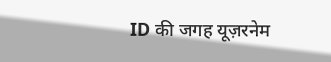ID की जगह यूज़रनेम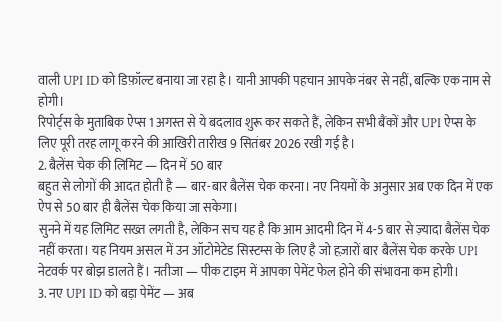वाली UPI ID को डिफ़ॉल्ट बनाया जा रहा है। यानी आपकी पहचान आपके नंबर से नहीं, बल्कि एक नाम से होगी।
रिपोर्ट्स के मुताबिक ऐप्स 1 अगस्त से ये बदलाव शुरू कर सकते हैं, लेकिन सभी बैंकों और UPI ऐप्स के लिए पूरी तरह लागू करने की आखिरी तारीख 9 सितंबर 2026 रखी गई है।
2. बैलेंस चेक की लिमिट — दिन में 50 बार
बहुत से लोगों की आदत होती है — बार-बार बैलेंस चेक करना। नए नियमों के अनुसार अब एक दिन में एक ऐप से 50 बार ही बैलेंस चेक किया जा सकेगा।
सुनने में यह लिमिट सख्त लगती है, लेकिन सच यह है कि आम आदमी दिन में 4-5 बार से ज़्यादा बैलेंस चेक नहीं करता। यह नियम असल में उन ऑटोमेटेड सिस्टम्स के लिए है जो हज़ारों बार बैलेंस चेक करके UPI नेटवर्क पर बोझ डालते हैं। नतीजा — पीक टाइम में आपका पेमेंट फेल होने की संभावना कम होगी।
3. नए UPI ID को बड़ा पेमेंट — अब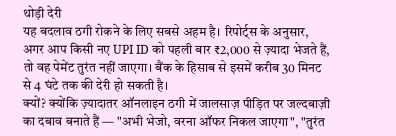थोड़ी देरी
यह बदलाव ठगी रोकने के लिए सबसे अहम है। रिपोर्ट्स के अनुसार, अगर आप किसी नए UPI ID को पहली बार ₹2,000 से ज़्यादा भेजते हैं, तो वह पेमेंट तुरंत नहीं जाएगा। बैंक के हिसाब से इसमें करीब 30 मिनट से 4 घंटे तक की देरी हो सकती है।
क्यों? क्योंकि ज़्यादातर ऑनलाइन ठगी में जालसाज़ पीड़ित पर जल्दबाज़ी का दबाव बनाते हैं — "अभी भेजो, वरना ऑफर निकल जाएगा", "तुरंत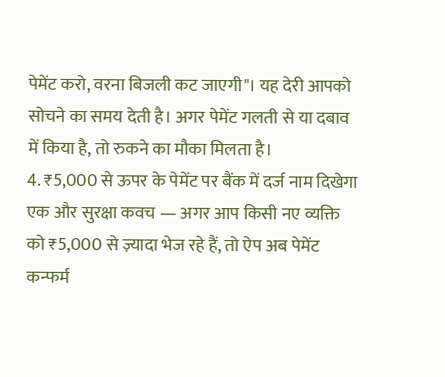पेमेंट करो, वरना बिजली कट जाएगी"। यह देरी आपको सोचने का समय देती है। अगर पेमेंट गलती से या दबाव में किया है, तो रुकने का मौका मिलता है।
4. ₹5,000 से ऊपर के पेमेंट पर बैंक में दर्ज नाम दिखेगा
एक और सुरक्षा कवच — अगर आप किसी नए व्यक्ति को ₹5,000 से ज़्यादा भेज रहे हैं, तो ऐप अब पेमेंट कन्फर्म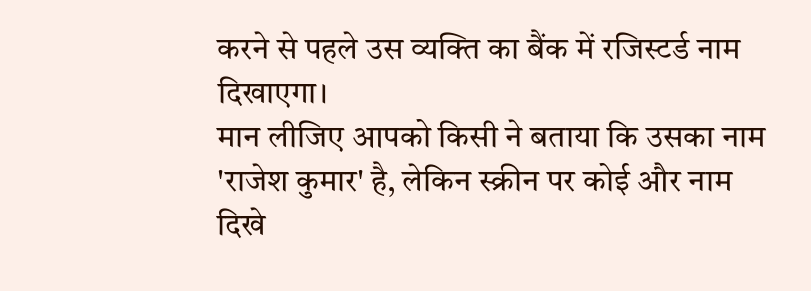करने से पहले उस व्यक्ति का बैंक में रजिस्टर्ड नाम दिखाएगा।
मान लीजिए आपको किसी ने बताया कि उसका नाम 'राजेश कुमार' है, लेकिन स्क्रीन पर कोई और नाम दिखे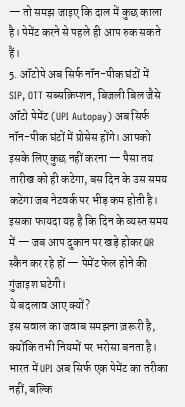— तो समझ जाइए कि दाल में कुछ काला है। पेमेंट करने से पहले ही आप रुक सकते हैं।
5. ऑटोपे अब सिर्फ नॉन-पीक घंटों में
SIP, OTT सब्सक्रिप्शन, बिजली बिल जैसे ऑटो पेमेंट (UPI Autopay) अब सिर्फ नॉन-पीक घंटों में प्रोसेस होंगे। आपको इसके लिए कुछ नहीं करना — पैसा तय तारीख को ही कटेगा, बस दिन के उस समय कटेगा जब नेटवर्क पर भीड़ कम होती है।
इसका फायदा यह है कि दिन के व्यस्त समय में — जब आप दुकान पर खड़े होकर QR स्कैन कर रहे हों — पेमेंट फेल होने की गुंजाइश घटेगी।
ये बदलाव आए क्यों?
इस सवाल का जवाब समझना ज़रूरी है, क्योंकि तभी नियमों पर भरोसा बनता है। भारत में UPI अब सिर्फ एक पेमेंट का तरीका नहीं, बल्कि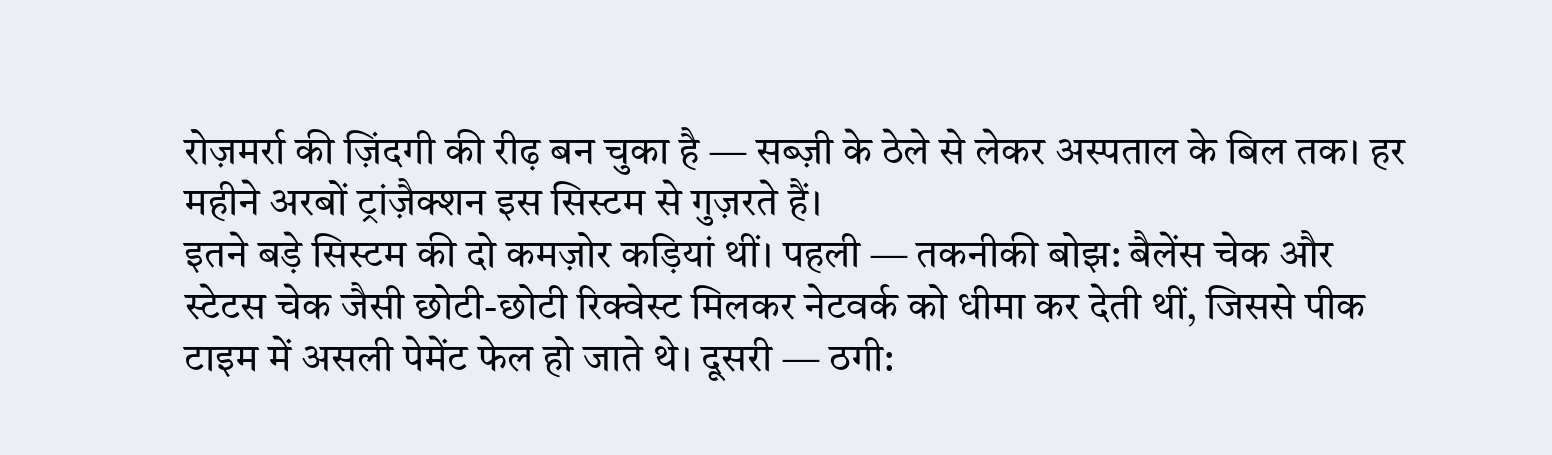रोज़मर्रा की ज़िंदगी की रीढ़ बन चुका है — सब्ज़ी के ठेले से लेकर अस्पताल के बिल तक। हर महीने अरबों ट्रांज़ैक्शन इस सिस्टम से गुज़रते हैं।
इतने बड़े सिस्टम की दो कमज़ोर कड़ियां थीं। पहली — तकनीकी बोझ: बैलेंस चेक और स्टेटस चेक जैसी छोटी-छोटी रिक्वेस्ट मिलकर नेटवर्क को धीमा कर देती थीं, जिससे पीक टाइम में असली पेमेंट फेल हो जाते थे। दूसरी — ठगी: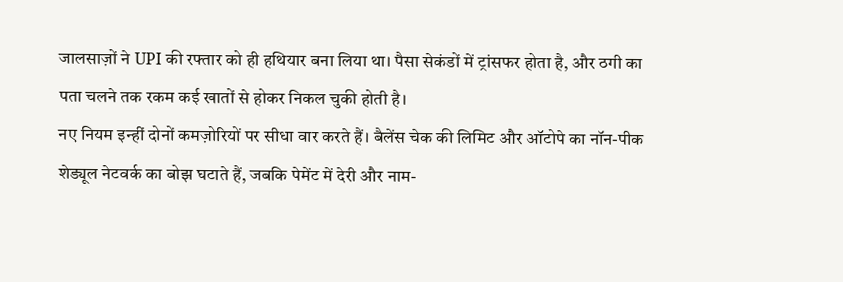जालसाज़ों ने UPI की रफ्तार को ही हथियार बना लिया था। पैसा सेकंडों में ट्रांसफर होता है, और ठगी का पता चलने तक रकम कई खातों से होकर निकल चुकी होती है।
नए नियम इन्हीं दोनों कमज़ोरियों पर सीधा वार करते हैं। बैलेंस चेक की लिमिट और ऑटोपे का नॉन-पीक शेड्यूल नेटवर्क का बोझ घटाते हैं, जबकि पेमेंट में देरी और नाम-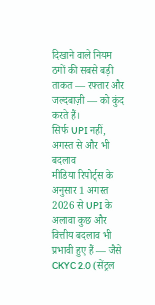दिखाने वाले नियम ठगों की सबसे बड़ी ताकत — रफ्तार और जल्दबाज़ी — को कुंद करते हैं।
सिर्फ UPI नहीं, अगस्त से और भी बदलाव
मीडिया रिपोर्ट्स के अनुसार 1 अगस्त 2026 से UPI के अलावा कुछ और वित्तीय बदलाव भी प्रभावी हुए हैं — जैसे CKYC 2.0 (सेंट्रल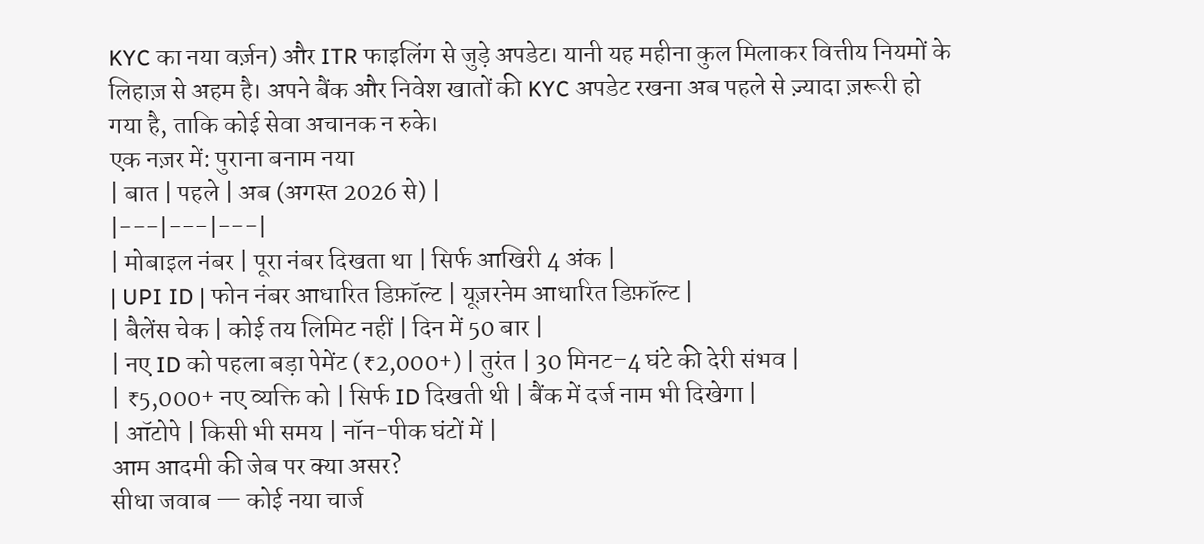KYC का नया वर्ज़न) और ITR फाइलिंग से जुड़े अपडेट। यानी यह महीना कुल मिलाकर वित्तीय नियमों के लिहाज़ से अहम है। अपने बैंक और निवेश खातों की KYC अपडेट रखना अब पहले से ज़्यादा ज़रूरी हो गया है, ताकि कोई सेवा अचानक न रुके।
एक नज़र में: पुराना बनाम नया
| बात | पहले | अब (अगस्त 2026 से) |
|---|---|---|
| मोबाइल नंबर | पूरा नंबर दिखता था | सिर्फ आखिरी 4 अंक |
| UPI ID | फोन नंबर आधारित डिफ़ॉल्ट | यूज़रनेम आधारित डिफ़ॉल्ट |
| बैलेंस चेक | कोई तय लिमिट नहीं | दिन में 50 बार |
| नए ID को पहला बड़ा पेमेंट (₹2,000+) | तुरंत | 30 मिनट–4 घंटे की देरी संभव |
| ₹5,000+ नए व्यक्ति को | सिर्फ ID दिखती थी | बैंक में दर्ज नाम भी दिखेगा |
| ऑटोपे | किसी भी समय | नॉन-पीक घंटों में |
आम आदमी की जेब पर क्या असर?
सीधा जवाब — कोई नया चार्ज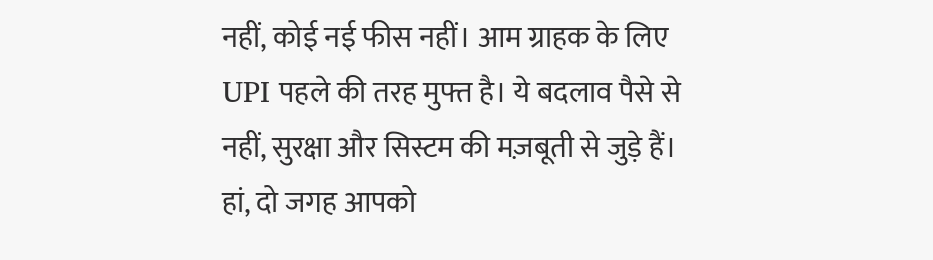नहीं, कोई नई फीस नहीं। आम ग्राहक के लिए UPI पहले की तरह मुफ्त है। ये बदलाव पैसे से नहीं, सुरक्षा और सिस्टम की मज़बूती से जुड़े हैं।
हां, दो जगह आपको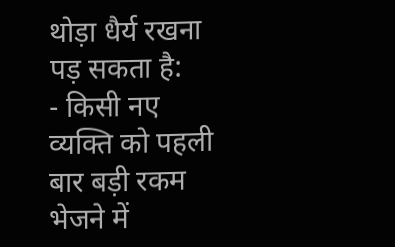थोड़ा धैर्य रखना पड़ सकता है:
- किसी नए व्यक्ति को पहली बार बड़ी रकम भेजने में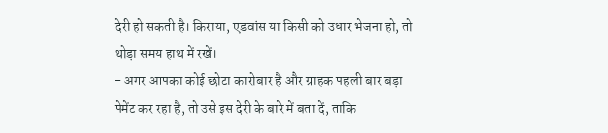देरी हो सकती है। किराया, एडवांस या किसी को उधार भेजना हो, तो थोड़ा समय हाथ में रखें।
- अगर आपका कोई छोटा कारोबार है और ग्राहक पहली बार बड़ा पेमेंट कर रहा है, तो उसे इस देरी के बारे में बता दें, ताकि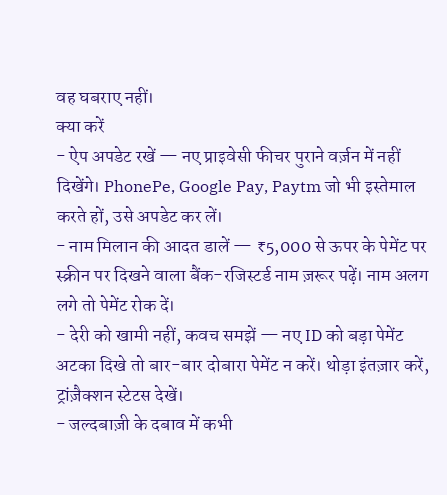वह घबराए नहीं।
क्या करें
- ऐप अपडेट रखें — नए प्राइवेसी फीचर पुराने वर्ज़न में नहीं दिखेंगे। PhonePe, Google Pay, Paytm जो भी इस्तेमाल करते हों, उसे अपडेट कर लें।
- नाम मिलान की आदत डालें — ₹5,000 से ऊपर के पेमेंट पर स्क्रीन पर दिखने वाला बैंक-रजिस्टर्ड नाम ज़रूर पढ़ें। नाम अलग लगे तो पेमेंट रोक दें।
- देरी को खामी नहीं, कवच समझें — नए ID को बड़ा पेमेंट अटका दिखे तो बार-बार दोबारा पेमेंट न करें। थोड़ा इंतज़ार करें, ट्रांज़ैक्शन स्टेटस देखें।
- जल्दबाज़ी के दबाव में कभी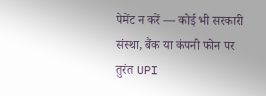पेमेंट न करें — कोई भी सरकारी संस्था, बैंक या कंपनी फोन पर तुरंत UPI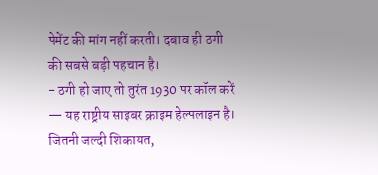पेमेंट की मांग नहीं करती। दबाव ही ठगी की सबसे बड़ी पहचान है।
- ठगी हो जाए तो तुरंत 1930 पर कॉल करें — यह राष्ट्रीय साइबर क्राइम हेल्पलाइन है। जितनी जल्दी शिकायत,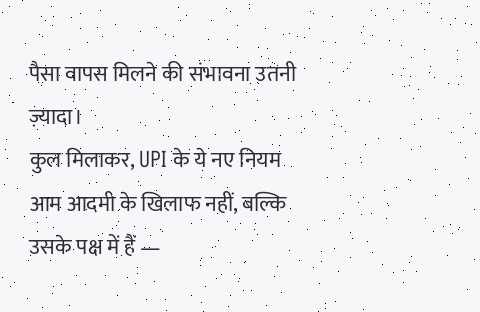पैसा वापस मिलने की संभावना उतनी ज़्यादा।
कुल मिलाकर, UPI के ये नए नियम आम आदमी के खिलाफ नहीं, बल्कि उसके पक्ष में हैं —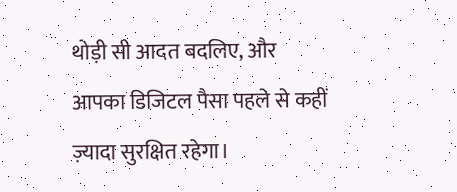थोड़ी सी आदत बदलिए, और आपका डिजिटल पैसा पहले से कहीं ज़्यादा सुरक्षित रहेगा।